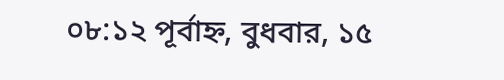০৮:১২ পূর্বাহ্ন, বুধবার, ১৫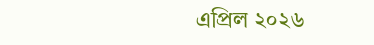এপ্রিল ২০২৬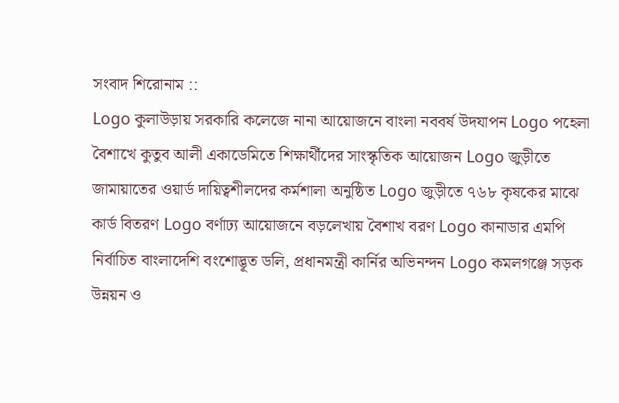সংবাদ শিরোনাম ::
Logo কুলাউড়ায় সরকারি কলেজে নানা আয়োজনে বাংলা নববর্ষ উদযাপন Logo পহেলা বৈশাখে কুতুব আলী একাডেমিতে শিক্ষার্থীদের সাংস্কৃতিক আয়োজন Logo জুড়ীতে জামায়াতের ওয়ার্ড দায়িত্বশীলদের কর্মশালা অনুষ্ঠিত Logo জুড়ীতে ৭৬৮ কৃষকের মাঝে কার্ড বিতরণ Logo বর্ণাঢ্য আয়োজনে বড়লেখায় বৈশাখ বরণ Logo কানাডার এমপি নির্বাচিত বাংলাদেশি বংশোদ্ভূত ডলি, প্রধানমন্ত্রী কার্নির অভিনন্দন Logo কমলগঞ্জে সড়ক উন্নয়ন ও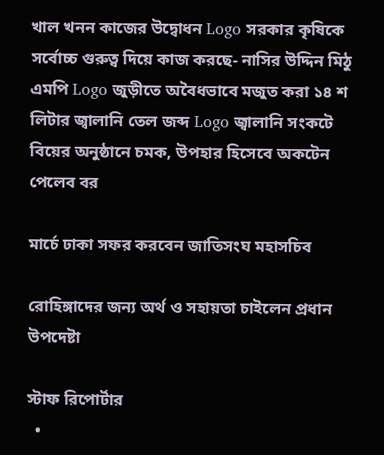খাল খনন কাজের উদ্বোধন Logo সরকার কৃষিকে সর্বোচ্চ গুরুত্ব দিয়ে কাজ করছে- নাসির উদ্দিন মিঠু এমপি Logo জুড়ীতে অবৈধভাবে মজুত করা ১৪ শ লিটার জ্বালানি তেল জব্দ Logo জ্বালানি সংকটে বিয়ের অনুষ্ঠানে চমক, উপহার হিসেবে অকটেন পেলেব বর

মার্চে ঢাকা সফর করবেন জাতিসংঘ মহাসচিব

রোহিঙ্গাদের জন্য অর্থ ও সহায়তা চাইলেন প্রধান উপদেষ্টা

স্টাফ রিপোর্টার
  •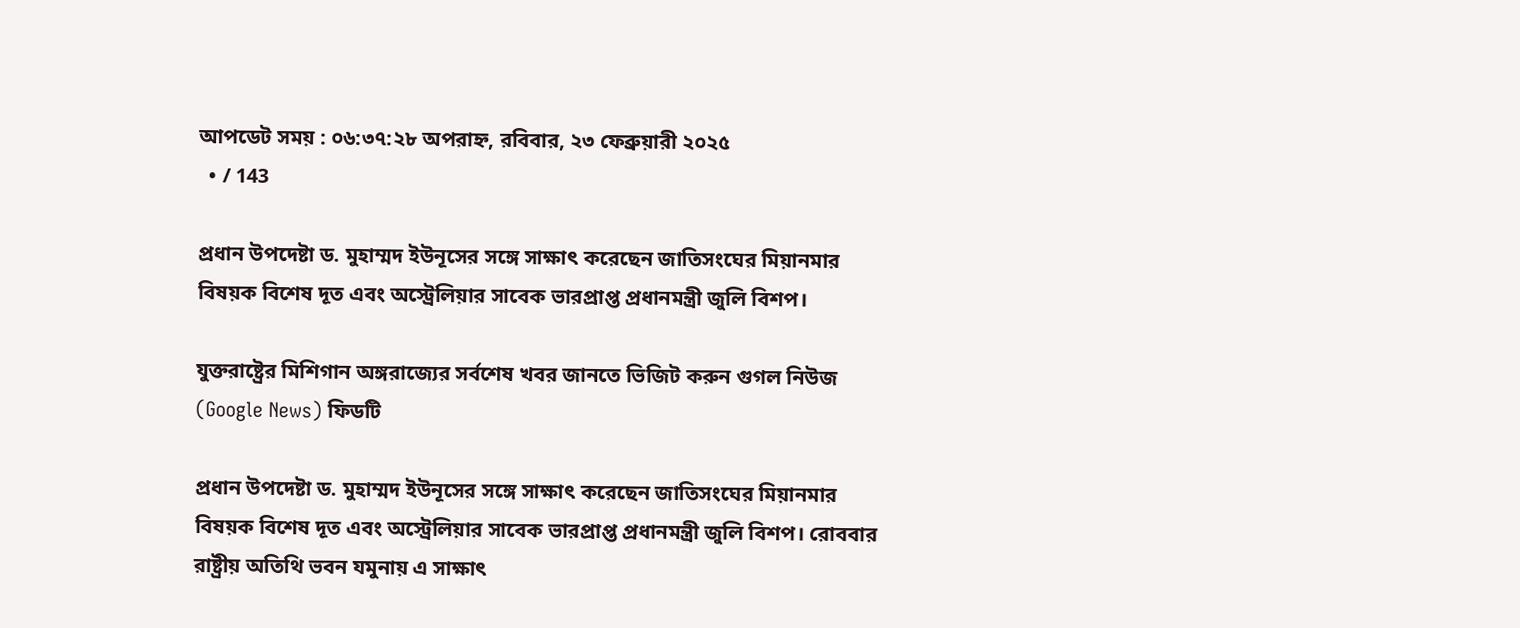আপডেট সময় : ০৬:৩৭:২৮ অপরাহ্ন, রবিবার, ২৩ ফেব্রুয়ারী ২০২৫
  • / 143

প্রধান উপদেষ্টা ড. মুহাম্মদ ইউনূসের সঙ্গে সাক্ষাৎ করেছেন জাতিসংঘের মিয়ানমার বিষয়ক বিশেষ দূত এবং অস্ট্রেলিয়ার সাবেক ভারপ্রাপ্ত প্রধানমন্ত্রী জুলি বিশপ।

যুক্তরাষ্ট্রের মিশিগান অঙ্গরাজ্যের সর্বশেষ খবর জানতে ভিজিট করুন গুগল নিউজ (Google News) ফিডটি

প্রধান উপদেষ্টা ড. মুহাম্মদ ইউনূসের সঙ্গে সাক্ষাৎ করেছেন জাতিসংঘের মিয়ানমার বিষয়ক বিশেষ দূত এবং অস্ট্রেলিয়ার সাবেক ভারপ্রাপ্ত প্রধানমন্ত্রী জুলি বিশপ। রোববার রাষ্ট্রীয় অতিথি ভবন যমুনায় এ সাক্ষাৎ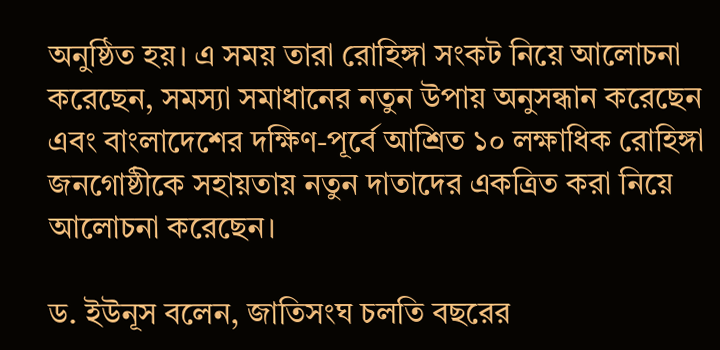অনুষ্ঠিত হয়। এ সময় তারা রোহিঙ্গা সংকট নিয়ে আলোচনা করেছেন, সমস্যা সমাধানের নতুন উপায় অনুসন্ধান করেছেন এবং বাংলাদেশের দক্ষিণ-পূর্বে আশ্রিত ১০ লক্ষাধিক রোহিঙ্গা জনগোষ্ঠীকে সহায়তায় নতুন দাতাদের একত্রিত করা নিয়ে আলোচনা করেছেন।

ড. ইউনূস বলেন, জাতিসংঘ চলতি বছরের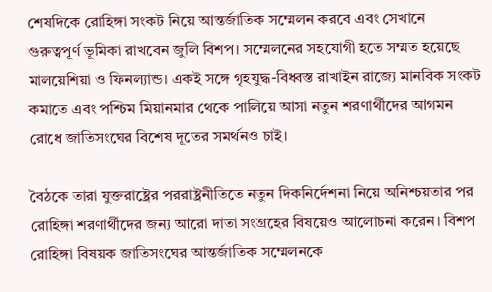শেষদিকে রোহিঙ্গা সংকট নিয়ে আন্তর্জাতিক সম্মেলন করবে এবং সেখানে গুরুত্বপূর্ণ ভূমিকা রাখবেন জুলি বিশপ। সম্মেলনের সহযোগী হতে সম্মত হয়েছে মালয়েশিয়া ও ফিনল্যান্ড। একই সঙ্গে গৃহযুদ্ধ-বিধ্বস্ত রাখাইন রাজ্যে মানবিক সংকট কমাতে এবং পশ্চিম মিয়ানমার থেকে পালিয়ে আসা নতুন শরণার্থীদের আগমন রোধে জাতিসংঘের বিশেষ দূতের সমর্থনও চাই।

বৈঠকে তারা যুক্তরাষ্ট্রের পররাষ্ট্রনীতিতে নতুন দিকনির্দেশনা নিয়ে অনিশ্চয়তার পর রোহিঙ্গা শরণার্থীদের জন্য আরো দাতা সংগ্রহের বিষয়েও আলোচনা করেন। বিশপ রোহিঙ্গা বিষয়ক জাতিসংঘের আন্তর্জাতিক সম্মেলনকে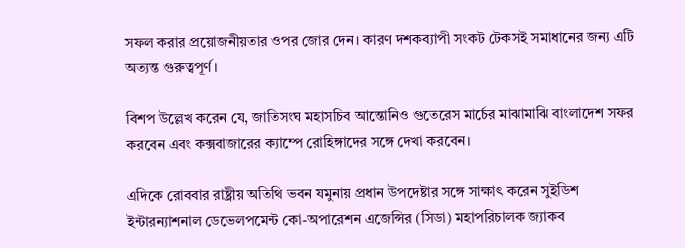সফল করার প্রয়োজনীয়তার ওপর জোর দেন। কারণ দশকব্যাপী সংকট টেকসই সমাধানের জন্য এটি অত্যন্ত গুরুত্বপূর্ণ।

বিশপ উল্লেখ করেন যে, জাতিসংঘ মহাসচিব আন্তোনিও গুতেরেস মার্চের মাঝামাঝি বাংলাদেশ সফর করবেন এবং কক্সবাজারের ক্যাম্পে রোহিঙ্গাদের সঙ্গে দেখা করবেন।

এদিকে রোববার রাষ্ট্রীয় অতিথি ভবন যমুনায় প্রধান উপদেষ্টার সঙ্গে সাক্ষাৎ করেন সুইডিশ ইন্টারন্যাশনাল ডেভেলপমেন্ট কো-অপারেশন এজেন্সির (সিডা) মহাপরিচালক জ্যাকব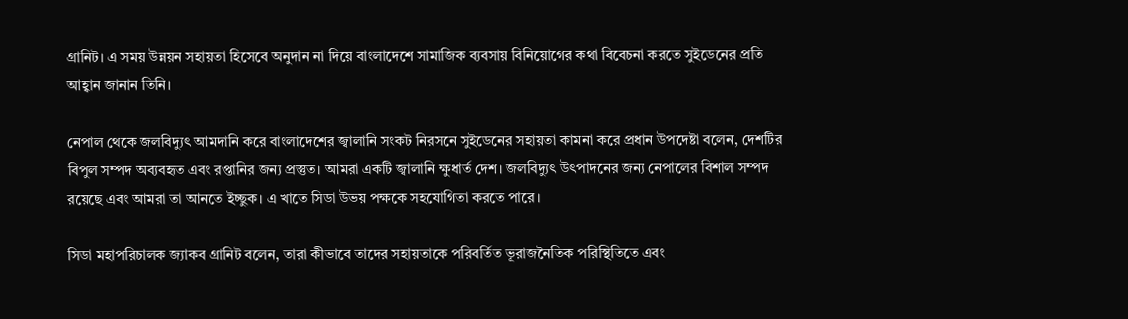গ্রানিট। এ সময় উন্নয়ন সহায়তা হিসেবে অনুদান না দিয়ে বাংলাদেশে সামাজিক ব্যবসায় বিনিয়োগের কথা বিবেচনা করতে সুইডেনের প্রতি আহ্বান জানান তিনি।

নেপাল থেকে জলবিদ্যুৎ আমদানি করে বাংলাদেশের জ্বালানি সংকট নিরসনে সুইডেনের সহায়তা কামনা করে প্রধান উপদেষ্টা বলেন, দেশটির বিপুল সম্পদ অব্যবহৃত এবং রপ্তানির জন্য প্রস্তুত। আমরা একটি জ্বালানি ক্ষুধার্ত দেশ। জলবিদ্যুৎ উৎপাদনের জন্য নেপালের বিশাল সম্পদ রয়েছে এবং আমরা তা আনতে ইচ্ছুক। এ খাতে সিডা উভয় পক্ষকে সহযোগিতা করতে পারে।

সিডা মহাপরিচালক জ্যাকব গ্রানিট বলেন, তারা কীভাবে তাদের সহায়তাকে পরিবর্তিত ভূরাজনৈতিক পরিস্থিতিতে এবং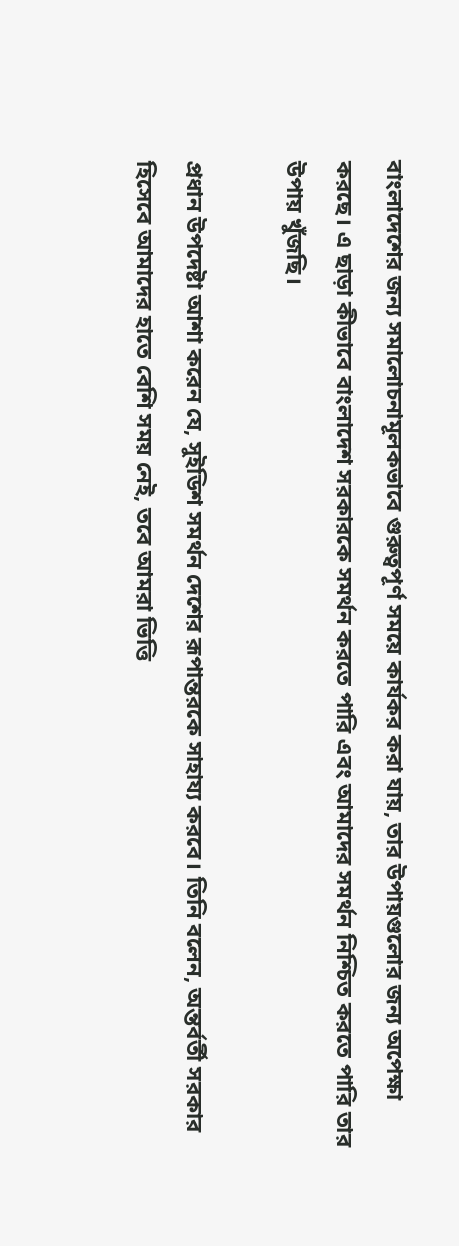বাংলাদেশের জন্য সমালোচনামূলকভাবে গুরুত্বপূর্ণ সময়ে কার্যকর করা যায়, তার উপায়গুলোর জন্য অপেক্ষা করছে। এ ছাড়া কীভাবে বাংলাদেশ সরকারকে সমর্থন করতে পারি এবং আমাদের সমর্থন নিশ্চিত করতে পারি তার উপায় খুঁজছি।

প্রধান উপদেষ্টা আশা করেন যে, সুইডিশ সমর্থন দেশের রূপান্তরকে সাহায্য করবে। তিনি বলেন, অন্তর্বর্তী সরকার হিসেবে আমাদের হাতে বেশি সময় নেই, তবে আমরা ভিত্তি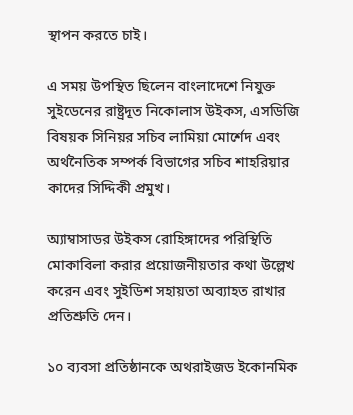স্থাপন করতে চাই।

এ সময় উপস্থিত ছিলেন বাংলাদেশে নিযুক্ত সুইডেনের রাষ্ট্রদূত নিকোলাস উইকস, এসডিজি বিষয়ক সিনিয়র সচিব লামিয়া মোর্শেদ এবং অর্থনৈতিক সম্পর্ক বিভাগের সচিব শাহরিয়ার কাদের সিদ্দিকী প্রমুখ।

অ্যাম্বাসাডর উইকস রোহিঙ্গাদের পরিস্থিতি মোকাবিলা করার প্রয়োজনীয়তার কথা উল্লেখ করেন এবং সুইডিশ সহায়তা অব্যাহত রাখার প্রতিশ্রুতি দেন।

১০ ব্যবসা প্রতিষ্ঠানকে অথরাইজড ইকোনমিক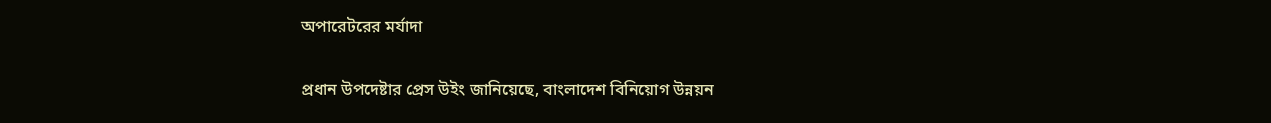অপারেটরের মর্যাদা

প্রধান উপদেষ্টার প্রেস উইং জানিয়েছে, বাংলাদেশ বিনিয়োগ উন্নয়ন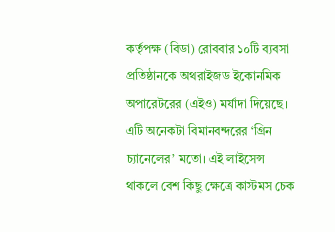কর্তৃপক্ষ (বিডা) রোববার ১০টি ব্যবসা প্রতিষ্ঠানকে অথরাইজড ইকোনমিক অপারেটরের (এইও) মর্যাদা দিয়েছে। এটি অনেকটা বিমানবন্দরের ‘গ্রিন চ্যানেলের’ মতো। এই লাইসেন্স থাকলে বেশ কিছু ক্ষেত্রে কাস্টমস চেক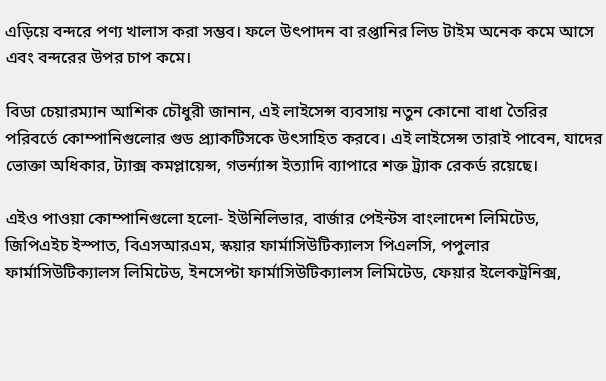এড়িয়ে বন্দরে পণ্য খালাস করা সম্ভব। ফলে উৎপাদন বা রপ্তানির লিড টাইম অনেক কমে আসে এবং বন্দরের উপর চাপ কমে।

বিডা চেয়ারম্যান আশিক চৌধুরী জানান, এই লাইসেন্স ব্যবসায় নতুন কোনো বাধা তৈরির পরিবর্তে কোম্পানিগুলোর গুড প্র্যাকটিসকে উৎসাহিত করবে। এই লাইসেন্স তারাই পাবেন, যাদের ভোক্তা অধিকার, ট্যাক্স কমপ্লায়েন্স, গভর্ন্যান্স ইত্যাদি ব্যাপারে শক্ত ট্র্যাক রেকর্ড রয়েছে।

এইও পাওয়া কোম্পানিগুলো হলো- ইউনিলিভার, বার্জার পেইন্টস বাংলাদেশ লিমিটেড, জিপিএইচ ইস্পাত, বিএসআরএম, স্কয়ার ফার্মাসিউটিক্যালস পিএলসি, পপুলার ফার্মাসিউটিক্যালস লিমিটেড, ইনসেপ্টা ফার্মাসিউটিক্যালস লিমিটেড, ফেয়ার ইলেকট্রনিক্স,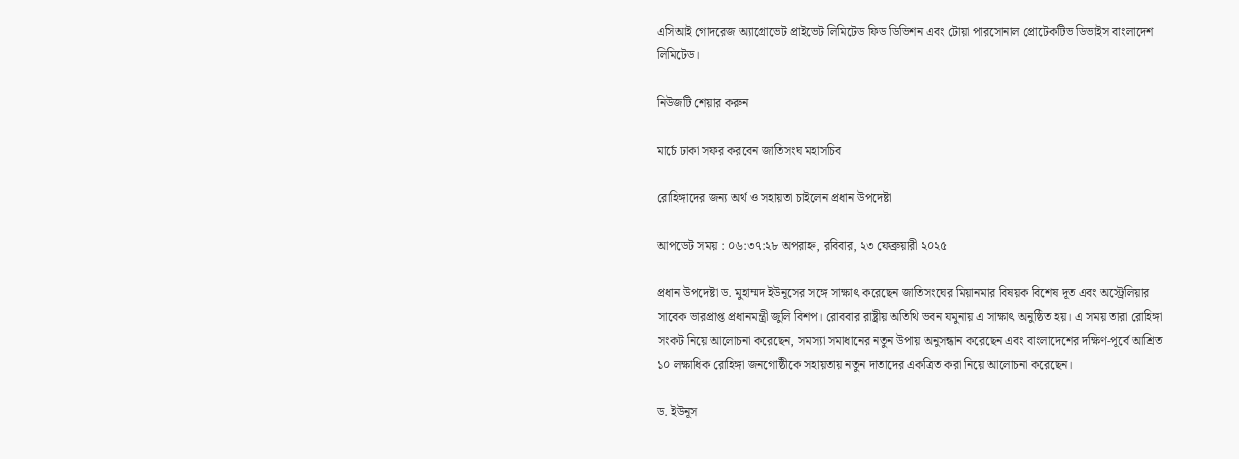এসিআই গোদরেজ অ্যাগ্রোভেট প্রাইভেট লিমিটেড ফিড ডিভিশন এবং টোয়া পারসোনাল প্রোটেকটিভ ডিভাইস বাংলাদেশ লিমিটেড।

নিউজটি শেয়ার করুন

মার্চে ঢাকা সফর করবেন জাতিসংঘ মহাসচিব

রোহিঙ্গাদের জন্য অর্থ ও সহায়তা চাইলেন প্রধান উপদেষ্টা

আপডেট সময় : ০৬:৩৭:২৮ অপরাহ্ন, রবিবার, ২৩ ফেব্রুয়ারী ২০২৫

প্রধান উপদেষ্টা ড. মুহাম্মদ ইউনূসের সঙ্গে সাক্ষাৎ করেছেন জাতিসংঘের মিয়ানমার বিষয়ক বিশেষ দূত এবং অস্ট্রেলিয়ার সাবেক ভারপ্রাপ্ত প্রধানমন্ত্রী জুলি বিশপ। রোববার রাষ্ট্রীয় অতিথি ভবন যমুনায় এ সাক্ষাৎ অনুষ্ঠিত হয়। এ সময় তারা রোহিঙ্গা সংকট নিয়ে আলোচনা করেছেন, সমস্যা সমাধানের নতুন উপায় অনুসন্ধান করেছেন এবং বাংলাদেশের দক্ষিণ-পূর্বে আশ্রিত ১০ লক্ষাধিক রোহিঙ্গা জনগোষ্ঠীকে সহায়তায় নতুন দাতাদের একত্রিত করা নিয়ে আলোচনা করেছেন।

ড. ইউনূস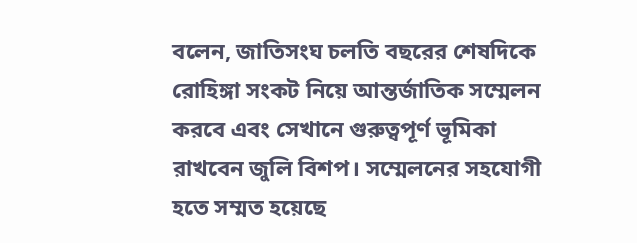বলেন, জাতিসংঘ চলতি বছরের শেষদিকে রোহিঙ্গা সংকট নিয়ে আন্তর্জাতিক সম্মেলন করবে এবং সেখানে গুরুত্বপূর্ণ ভূমিকা রাখবেন জুলি বিশপ। সম্মেলনের সহযোগী হতে সম্মত হয়েছে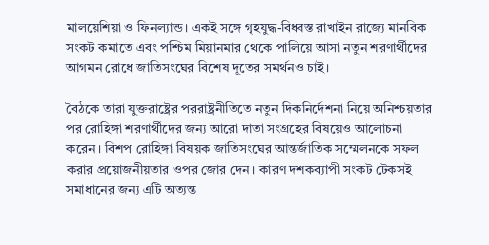মালয়েশিয়া ও ফিনল্যান্ড। একই সঙ্গে গৃহযুদ্ধ-বিধ্বস্ত রাখাইন রাজ্যে মানবিক সংকট কমাতে এবং পশ্চিম মিয়ানমার থেকে পালিয়ে আসা নতুন শরণার্থীদের আগমন রোধে জাতিসংঘের বিশেষ দূতের সমর্থনও চাই।

বৈঠকে তারা যুক্তরাষ্ট্রের পররাষ্ট্রনীতিতে নতুন দিকনির্দেশনা নিয়ে অনিশ্চয়তার পর রোহিঙ্গা শরণার্থীদের জন্য আরো দাতা সংগ্রহের বিষয়েও আলোচনা করেন। বিশপ রোহিঙ্গা বিষয়ক জাতিসংঘের আন্তর্জাতিক সম্মেলনকে সফল করার প্রয়োজনীয়তার ওপর জোর দেন। কারণ দশকব্যাপী সংকট টেকসই সমাধানের জন্য এটি অত্যন্ত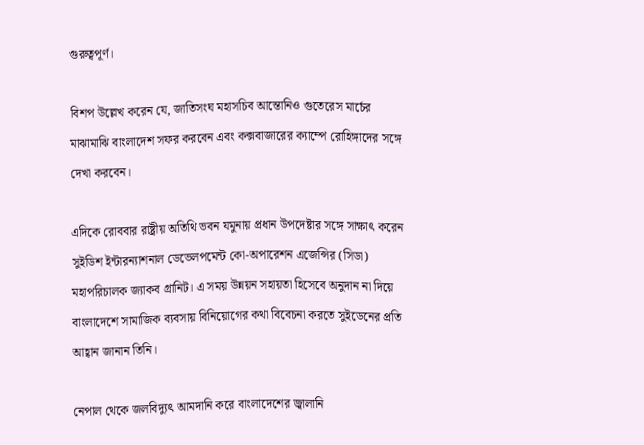গুরুত্বপূর্ণ।

বিশপ উল্লেখ করেন যে, জাতিসংঘ মহাসচিব আন্তোনিও গুতেরেস মার্চের মাঝামাঝি বাংলাদেশ সফর করবেন এবং কক্সবাজারের ক্যাম্পে রোহিঙ্গাদের সঙ্গে দেখা করবেন।

এদিকে রোববার রাষ্ট্রীয় অতিথি ভবন যমুনায় প্রধান উপদেষ্টার সঙ্গে সাক্ষাৎ করেন সুইডিশ ইন্টারন্যাশনাল ডেভেলপমেন্ট কো-অপারেশন এজেন্সির (সিডা) মহাপরিচালক জ্যাকব গ্রানিট। এ সময় উন্নয়ন সহায়তা হিসেবে অনুদান না দিয়ে বাংলাদেশে সামাজিক ব্যবসায় বিনিয়োগের কথা বিবেচনা করতে সুইডেনের প্রতি আহ্বান জানান তিনি।

নেপাল থেকে জলবিদ্যুৎ আমদানি করে বাংলাদেশের জ্বালানি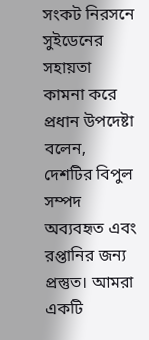সংকট নিরসনে সুইডেনের সহায়তা কামনা করে প্রধান উপদেষ্টা বলেন, দেশটির বিপুল সম্পদ অব্যবহৃত এবং রপ্তানির জন্য প্রস্তুত। আমরা একটি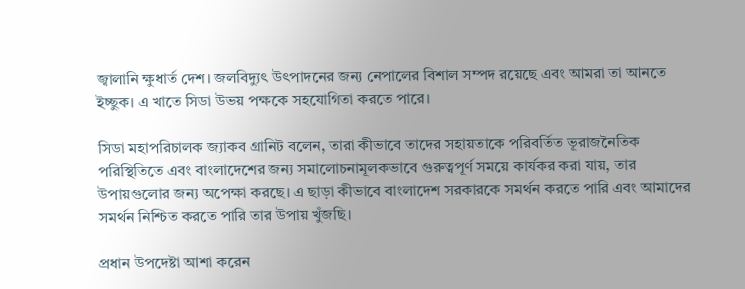জ্বালানি ক্ষুধার্ত দেশ। জলবিদ্যুৎ উৎপাদনের জন্য নেপালের বিশাল সম্পদ রয়েছে এবং আমরা তা আনতে ইচ্ছুক। এ খাতে সিডা উভয় পক্ষকে সহযোগিতা করতে পারে।

সিডা মহাপরিচালক জ্যাকব গ্রানিট বলেন, তারা কীভাবে তাদের সহায়তাকে পরিবর্তিত ভূরাজনৈতিক পরিস্থিতিতে এবং বাংলাদেশের জন্য সমালোচনামূলকভাবে গুরুত্বপূর্ণ সময়ে কার্যকর করা যায়, তার উপায়গুলোর জন্য অপেক্ষা করছে। এ ছাড়া কীভাবে বাংলাদেশ সরকারকে সমর্থন করতে পারি এবং আমাদের সমর্থন নিশ্চিত করতে পারি তার উপায় খুঁজছি।

প্রধান উপদেষ্টা আশা করেন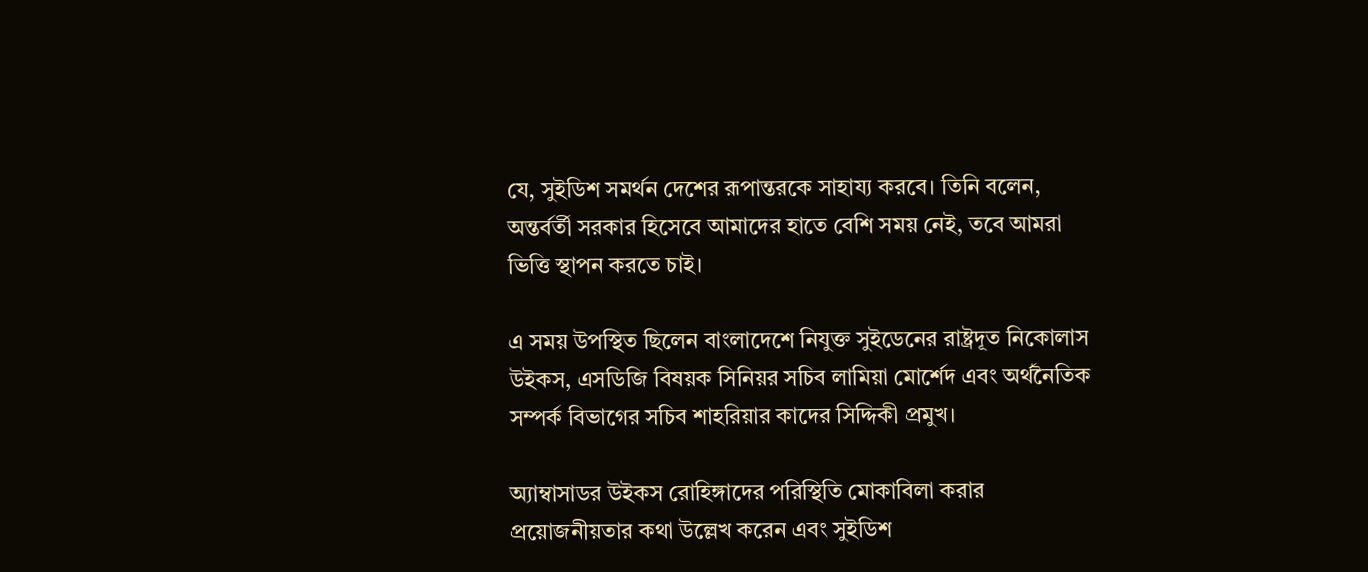যে, সুইডিশ সমর্থন দেশের রূপান্তরকে সাহায্য করবে। তিনি বলেন, অন্তর্বর্তী সরকার হিসেবে আমাদের হাতে বেশি সময় নেই, তবে আমরা ভিত্তি স্থাপন করতে চাই।

এ সময় উপস্থিত ছিলেন বাংলাদেশে নিযুক্ত সুইডেনের রাষ্ট্রদূত নিকোলাস উইকস, এসডিজি বিষয়ক সিনিয়র সচিব লামিয়া মোর্শেদ এবং অর্থনৈতিক সম্পর্ক বিভাগের সচিব শাহরিয়ার কাদের সিদ্দিকী প্রমুখ।

অ্যাম্বাসাডর উইকস রোহিঙ্গাদের পরিস্থিতি মোকাবিলা করার প্রয়োজনীয়তার কথা উল্লেখ করেন এবং সুইডিশ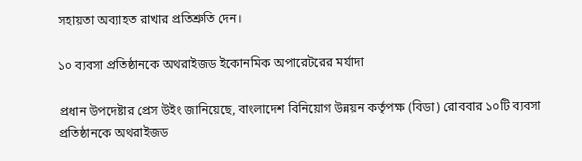সহায়তা অব্যাহত রাখার প্রতিশ্রুতি দেন।

১০ ব্যবসা প্রতিষ্ঠানকে অথরাইজড ইকোনমিক অপারেটরের মর্যাদা

প্রধান উপদেষ্টার প্রেস উইং জানিয়েছে, বাংলাদেশ বিনিয়োগ উন্নয়ন কর্তৃপক্ষ (বিডা) রোববার ১০টি ব্যবসা প্রতিষ্ঠানকে অথরাইজড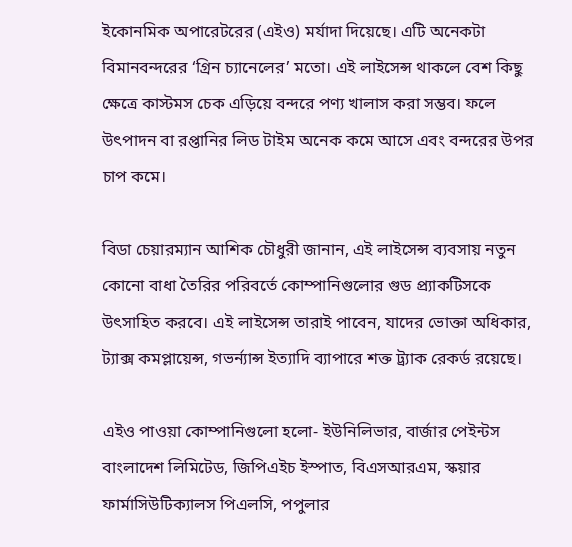ইকোনমিক অপারেটরের (এইও) মর্যাদা দিয়েছে। এটি অনেকটা বিমানবন্দরের ‘গ্রিন চ্যানেলের’ মতো। এই লাইসেন্স থাকলে বেশ কিছু ক্ষেত্রে কাস্টমস চেক এড়িয়ে বন্দরে পণ্য খালাস করা সম্ভব। ফলে উৎপাদন বা রপ্তানির লিড টাইম অনেক কমে আসে এবং বন্দরের উপর চাপ কমে।

বিডা চেয়ারম্যান আশিক চৌধুরী জানান, এই লাইসেন্স ব্যবসায় নতুন কোনো বাধা তৈরির পরিবর্তে কোম্পানিগুলোর গুড প্র্যাকটিসকে উৎসাহিত করবে। এই লাইসেন্স তারাই পাবেন, যাদের ভোক্তা অধিকার, ট্যাক্স কমপ্লায়েন্স, গভর্ন্যান্স ইত্যাদি ব্যাপারে শক্ত ট্র্যাক রেকর্ড রয়েছে।

এইও পাওয়া কোম্পানিগুলো হলো- ইউনিলিভার, বার্জার পেইন্টস বাংলাদেশ লিমিটেড, জিপিএইচ ইস্পাত, বিএসআরএম, স্কয়ার ফার্মাসিউটিক্যালস পিএলসি, পপুলার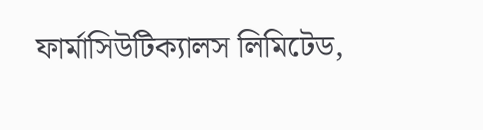ফার্মাসিউটিক্যালস লিমিটেড,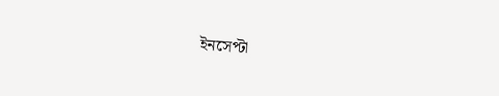ইনসেপ্টা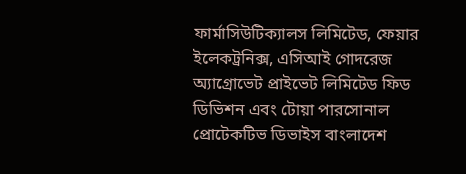ফার্মাসিউটিক্যালস লিমিটেড, ফেয়ার ইলেকট্রনিক্স, এসিআই গোদরেজ অ্যাগ্রোভেট প্রাইভেট লিমিটেড ফিড ডিভিশন এবং টোয়া পারসোনাল প্রোটেকটিভ ডিভাইস বাংলাদেশ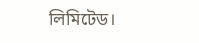লিমিটেড।